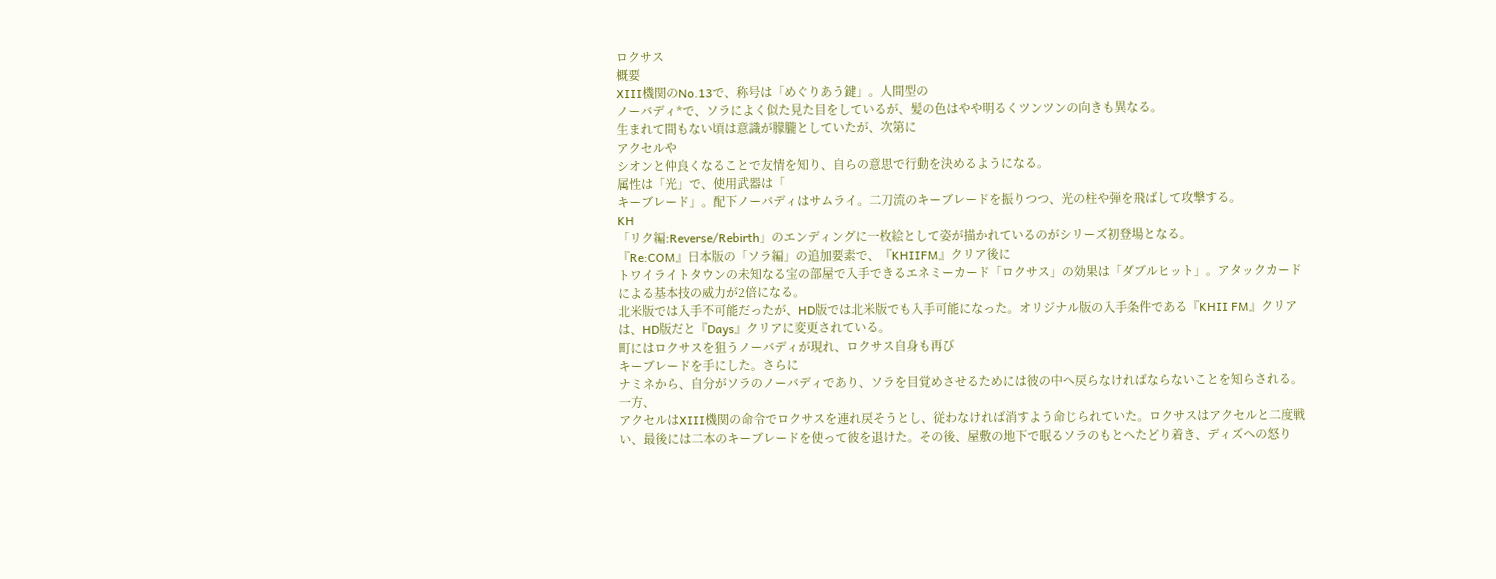ロクサス
概要
XIII機関のNo.13で、称号は「めぐりあう鍵」。人間型の
ノーバディ*で、ソラによく似た見た目をしているが、髪の色はやや明るくツンツンの向きも異なる。
生まれて間もない頃は意識が朦朧としていたが、次第に
アクセルや
シオンと仲良くなることで友情を知り、自らの意思で行動を決めるようになる。
属性は「光」で、使用武器は「
キーブレード」。配下ノーバディはサムライ。二刀流のキーブレードを振りつつ、光の柱や弾を飛ばして攻撃する。
KH
「リク編:Reverse/Rebirth」のエンディングに一枚絵として姿が描かれているのがシリーズ初登場となる。
『Re:COM』日本版の「ソラ編」の追加要素で、『KHIIFM』クリア後に
トワイライトタウンの未知なる宝の部屋で入手できるエネミーカード「ロクサス」の効果は「ダブルヒット」。アタックカードによる基本技の威力が2倍になる。
北米版では入手不可能だったが、HD版では北米版でも入手可能になった。オリジナル版の入手条件である『KHII FM』クリアは、HD版だと『Days』クリアに変更されている。
町にはロクサスを狙うノーバディが現れ、ロクサス自身も再び
キーブレードを手にした。さらに
ナミネから、自分がソラのノーバディであり、ソラを目覚めさせるためには彼の中へ戻らなければならないことを知らされる。
一方、
アクセルはXIII機関の命令でロクサスを連れ戻そうとし、従わなければ消すよう命じられていた。ロクサスはアクセルと二度戦い、最後には二本のキーブレードを使って彼を退けた。その後、屋敷の地下で眠るソラのもとへたどり着き、ディズへの怒り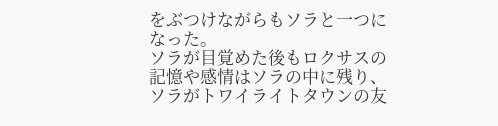をぶつけながらもソラと一つになった。
ソラが目覚めた後もロクサスの記憶や感情はソラの中に残り、ソラがトワイライトタウンの友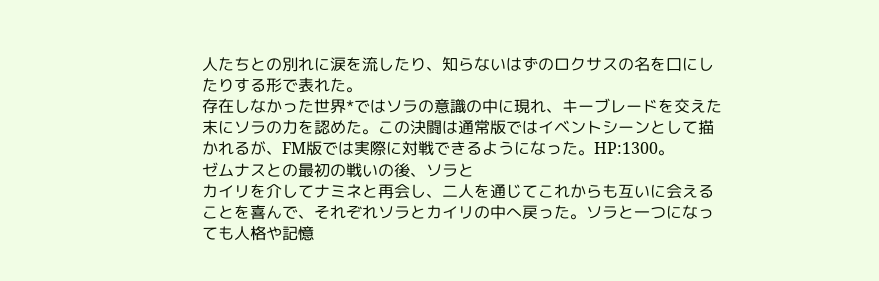人たちとの別れに涙を流したり、知らないはずのロクサスの名を口にしたりする形で表れた。
存在しなかった世界*ではソラの意識の中に現れ、キーブレードを交えた末にソラの力を認めた。この決闘は通常版ではイベントシーンとして描かれるが、FM版では実際に対戦できるようになった。HP:1300。
ゼムナスとの最初の戦いの後、ソラと
カイリを介してナミネと再会し、二人を通じてこれからも互いに会えることを喜んで、それぞれソラとカイリの中へ戻った。ソラと一つになっても人格や記憶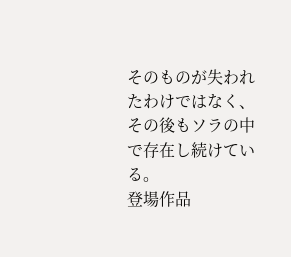そのものが失われたわけではなく、その後もソラの中で存在し続けている。
登場作品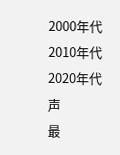2000年代
2010年代
2020年代
声
最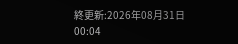終更新:2026年08月31日 00:04